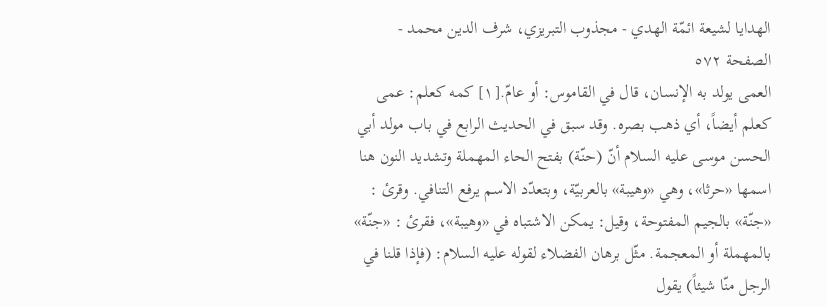الهدايا لشيعة ائمّة الهدي - مجذوب التبریزي، شرف الدین محمد - الصفحة ٥٧٢
العمى يولد به الإنسان، قال في القاموس: أو عامّ.[١] كمه كعلم: عمى كعلم أيضاً، أي ذهب بصره. وقد سبق في الحديث الرابع في باب مولد أبي الحسن موسى عليه السلام أنّ (حنّة) بفتح الحاء المهملة وتشديد النون هنا اسمها «حرثا»، وهي «وهيبة» بالعربيّة، وبتعدّد الاسم يرفع التنافي. وقرئ : «جنّة» بالجيم المفتوحة، وقيل: يمكن الاشتباه في «وهيبة»، فقرئ : «جنّة» بالمهملة أو المعجمة. مثّل برهان الفضلاء لقوله عليه السلام: (فإذا قلنا في الرجل منّا شيئاً) يقول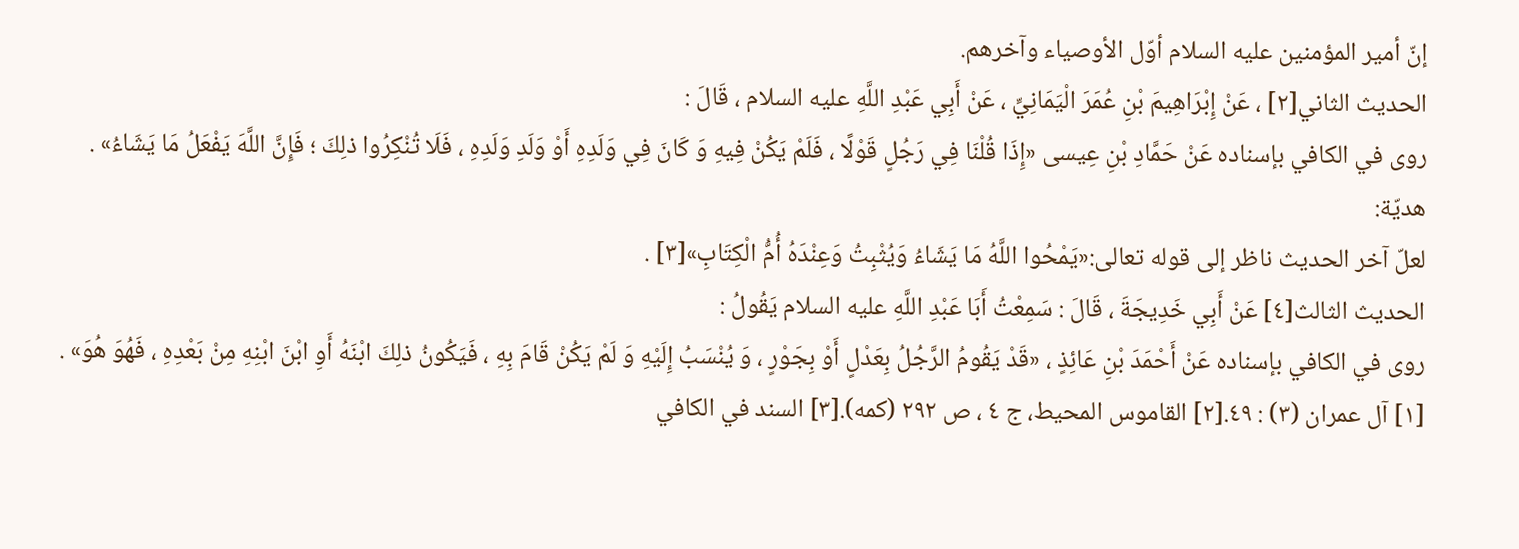إنّ أمير المؤمنين عليه السلام أوّل الأوصياء وآخرهم.
الحديث الثاني[٢] ، عَنْ إِبْرَاهِيمَ بْنِ عُمَرَ الْيَمَانِيِّ ، عَنْ أَبِي عَبْدِ اللَّهِ عليه السلام ، قَالَ :
روى في الكافي بإسناده عَنْ حَمَّادِ بْنِ عِيسى «إِذَا قُلْنَا فِي رَجُلٍ قَوْلًا ، فَلَمْ يَكُنْ فِيهِ وَ كَانَ فِي وَلَدِهِ أَوْ وَلَدِ وَلَدِهِ ، فَلَا تُنْكِرُوا ذلِكَ ؛ فَإِنَّ اللَّهَ يَفْعَلُ مَا يَشَاءُ» .
هديّة:
لعلّ آخر الحديث ناظر إلى قوله تعالى:«يَمْحُوا اللَّهُ مَا يَشَاءُ وَيُثْبِتُ وَعِنْدَهُ أُمُّ الْكِتَابِ»[٣] .
الحديث الثالث[٤] عَنْ أَبِي خَدِيجَةَ ، قَالَ : سَمِعْتُ أَبَا عَبْدِ اللَّهِ عليه السلام يَقُولُ :
روى في الكافي بإسناده عَنْ أَحْمَدَ بْنِ عَائِذٍ ، «قَدْ يَقُومُ الرَّجُلُ بِعَدْلٍ أَوْ بِجَوْرٍ ، وَ يُنْسَبُ إِلَيْهِ وَ لَمْ يَكُنْ قَامَ بِهِ ، فَيَكُونُ ذلِكَ ابْنَهُ أَوِ ابْنَ ابْنِهِ مِنْ بَعْدِهِ ، فَهُوَ هُوَ» .
[١] آل عمران (٣) : ٤٩.[٢] القاموس المحيط، ج ٤ ، ص ٢٩٢ (كمه).[٣] السند في الكافي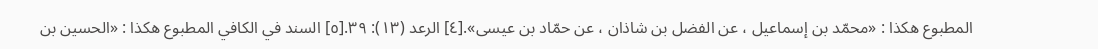المطبوع هكذا : «محمّد بن إسماعيل ، عن الفضل بن شاذان ، عن حمّاد بن عيسى».[٤] الرعد (١٣): ٣٩.[٥] السند في الكافي المطبوع هكذا : «الحسين بن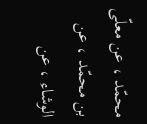محمّد ، عن معلّى بن محمّد ، عن الوشاء ، عن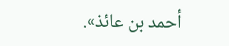أحمد بن عائذ».